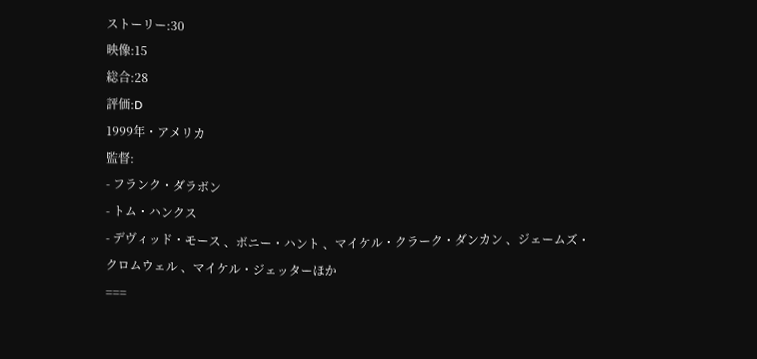ストーリー:30
映像:15
総合:28
評価:D
1999年・アメリカ
監督:
- フランク・ダラボン
- トム・ハンクス
- デヴィッド・モース 、ボニー・ハント 、マイケル・クラーク・ダンカン 、ジェームズ・クロムウェル 、マイケル・ジェッターほか
===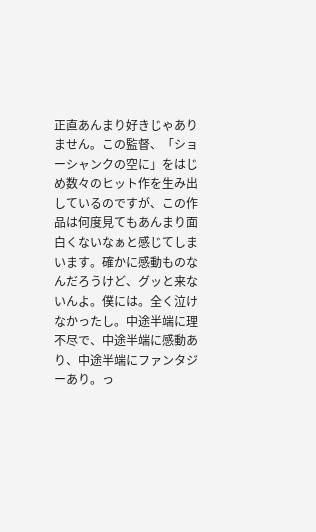正直あんまり好きじゃありません。この監督、「ショーシャンクの空に」をはじめ数々のヒット作を生み出しているのですが、この作品は何度見てもあんまり面白くないなぁと感じてしまいます。確かに感動ものなんだろうけど、グッと来ないんよ。僕には。全く泣けなかったし。中途半端に理不尽で、中途半端に感動あり、中途半端にファンタジーあり。っ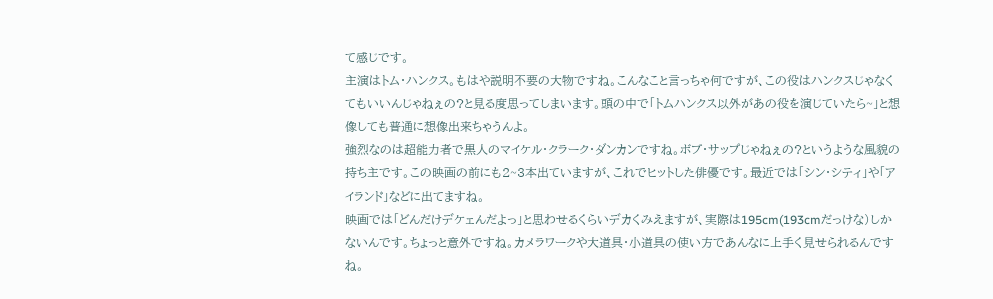て感じです。
主演はトム・ハンクス。もはや説明不要の大物ですね。こんなこと言っちゃ何ですが、この役はハンクスじゃなくてもいいんじゃねぇの?と見る度思ってしまいます。頭の中で「トムハンクス以外があの役を演じていたら~」と想像しても普通に想像出来ちゃうんよ。
強烈なのは超能力者で黒人のマイケル・クラーク・ダンカンですね。ボブ・サップじゃねぇの?というような風貌の持ち主です。この映画の前にも2~3本出ていますが、これでヒットした俳優です。最近では「シン・シティ」や「アイランド」などに出てますね。
映画では「どんだけデケェんだよっ」と思わせるくらいデカくみえますが、実際は195cm(193cmだっけな)しかないんです。ちょっと意外ですね。カメラワークや大道具・小道具の使い方であんなに上手く見せられるんですね。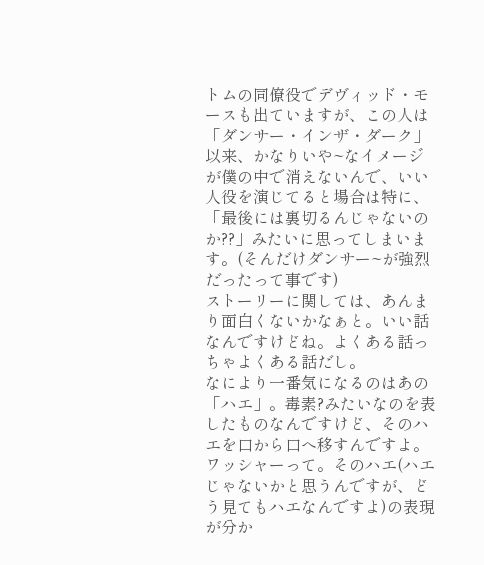トムの同僚役でデヴィッド・モースも出ていますが、この人は「ダンサー・インザ・ダーク」以来、かなりいや~なイメージが僕の中で消えないんで、いい人役を演じてると場合は特に、「最後には裏切るんじゃないのか??」みたいに思ってしまいます。(そんだけダンサー~が強烈だったって事です)
ストーリーに関しては、あんまり面白くないかなぁと。いい話なんですけどね。よくある話っちゃよくある話だし。
なにより一番気になるのはあの「ハエ」。毒素?みたいなのを表したものなんですけど、そのハエを口から口へ移すんですよ。ワッシャーって。そのハエ(ハエじゃないかと思うんですが、どう見てもハエなんですよ)の表現が分か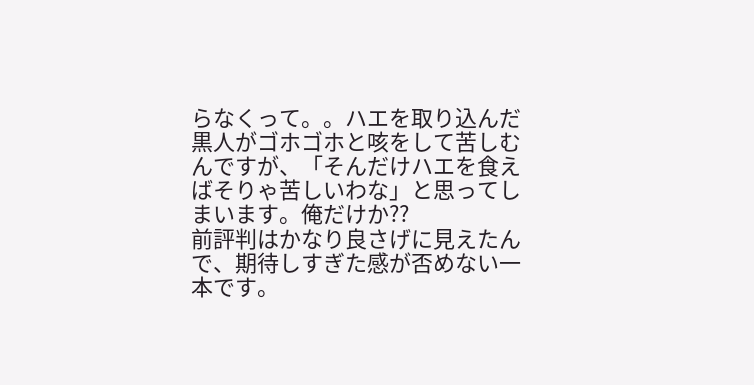らなくって。。ハエを取り込んだ黒人がゴホゴホと咳をして苦しむんですが、「そんだけハエを食えばそりゃ苦しいわな」と思ってしまいます。俺だけか??
前評判はかなり良さげに見えたんで、期待しすぎた感が否めない一本です。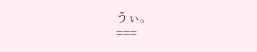うぃ。
===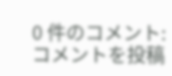0 件のコメント:
コメントを投稿